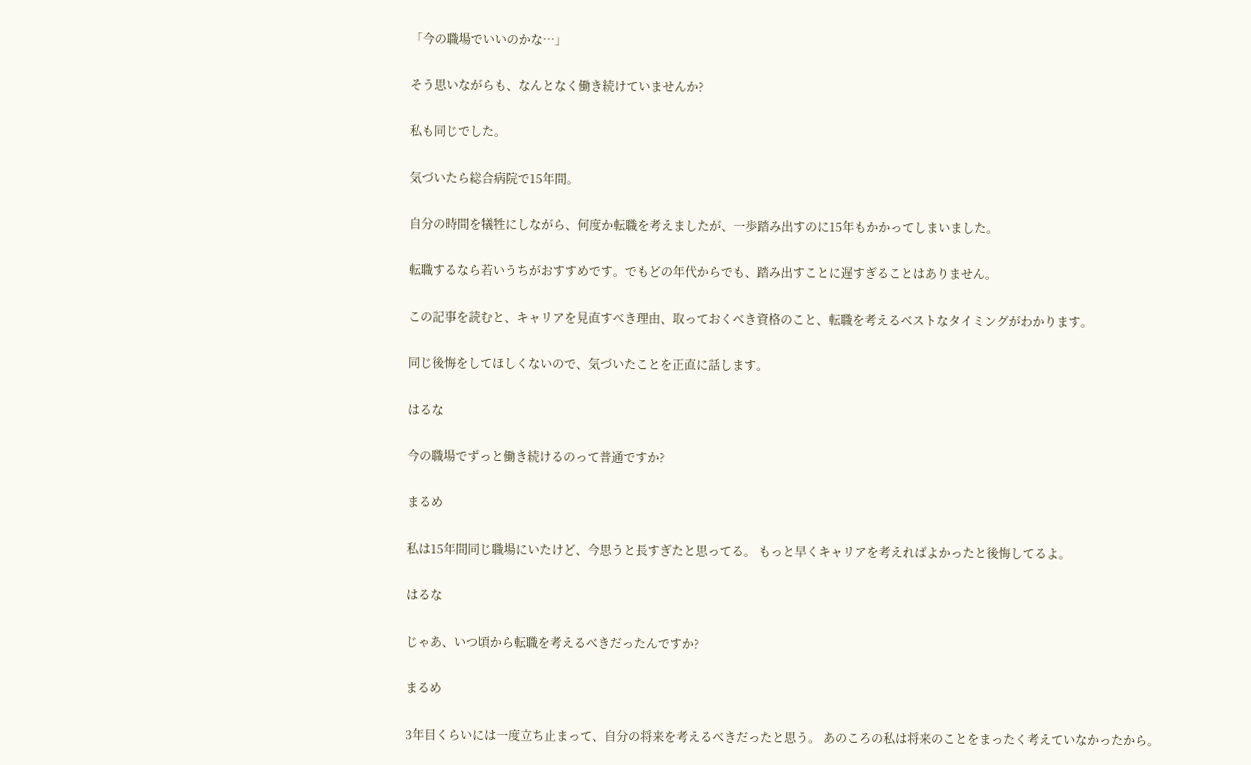「今の職場でいいのかな…」

そう思いながらも、なんとなく働き続けていませんか?

私も同じでした。

気づいたら総合病院で15年間。

自分の時間を犠牲にしながら、何度か転職を考えましたが、一歩踏み出すのに15年もかかってしまいました。

転職するなら若いうちがおすすめです。でもどの年代からでも、踏み出すことに遅すぎることはありません。

この記事を読むと、キャリアを見直すべき理由、取っておくべき資格のこと、転職を考えるベストなタイミングがわかります。

同じ後悔をしてほしくないので、気づいたことを正直に話します。

はるな

今の職場でずっと働き続けるのって普通ですか?

まるめ

私は15年間同じ職場にいたけど、今思うと長すぎたと思ってる。 もっと早くキャリアを考えればよかったと後悔してるよ。

はるな

じゃあ、いつ頃から転職を考えるべきだったんですか?

まるめ

3年目くらいには一度立ち止まって、自分の将来を考えるべきだったと思う。 あのころの私は将来のことをまったく考えていなかったから。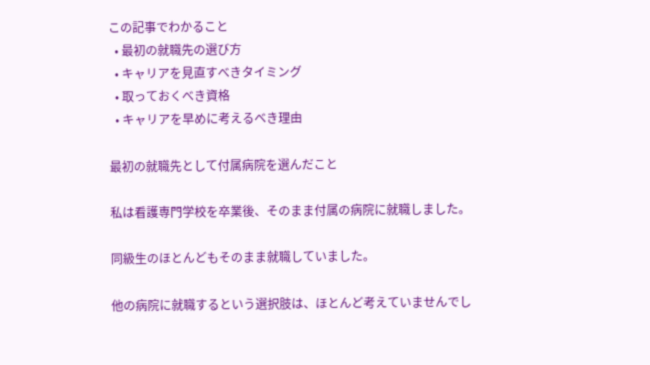この記事でわかること
  • 最初の就職先の選び方
  • キャリアを見直すべきタイミング
  • 取っておくべき資格
  • キャリアを早めに考えるべき理由

最初の就職先として付属病院を選んだこと

私は看護専門学校を卒業後、そのまま付属の病院に就職しました。

同級生のほとんどもそのまま就職していました。

他の病院に就職するという選択肢は、ほとんど考えていませんでし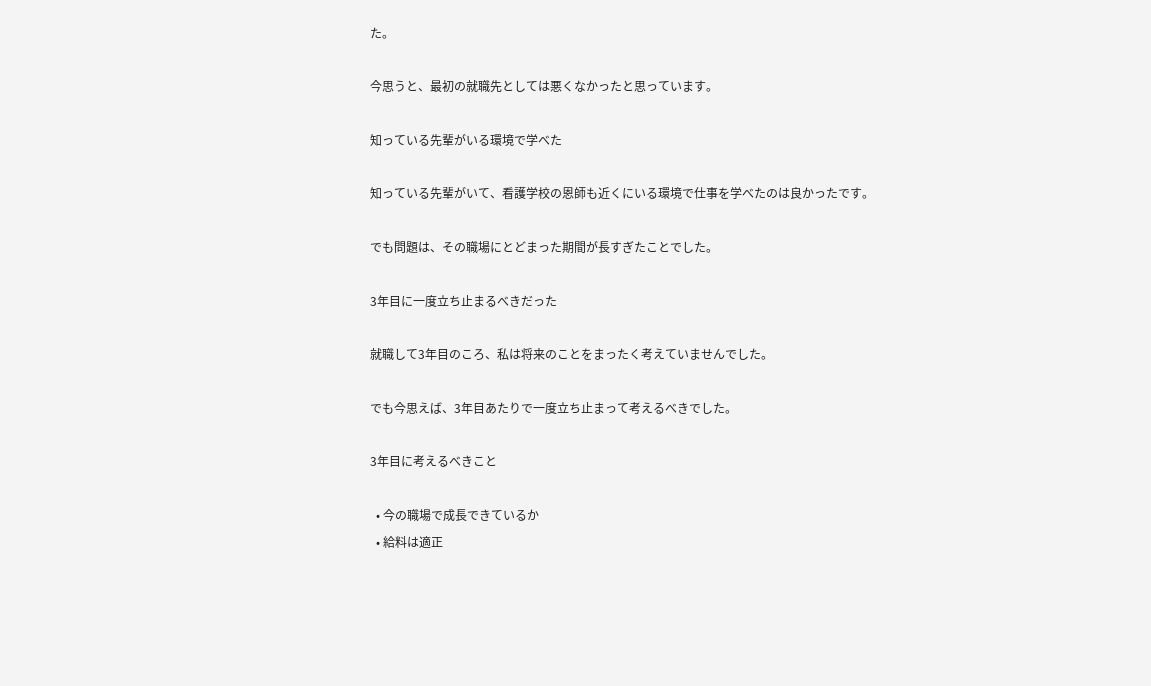た。

今思うと、最初の就職先としては悪くなかったと思っています。

知っている先輩がいる環境で学べた

知っている先輩がいて、看護学校の恩師も近くにいる環境で仕事を学べたのは良かったです。

でも問題は、その職場にとどまった期間が長すぎたことでした。

3年目に一度立ち止まるべきだった

就職して3年目のころ、私は将来のことをまったく考えていませんでした。

でも今思えば、3年目あたりで一度立ち止まって考えるべきでした。

3年目に考えるべきこと

  • 今の職場で成長できているか
  • 給料は適正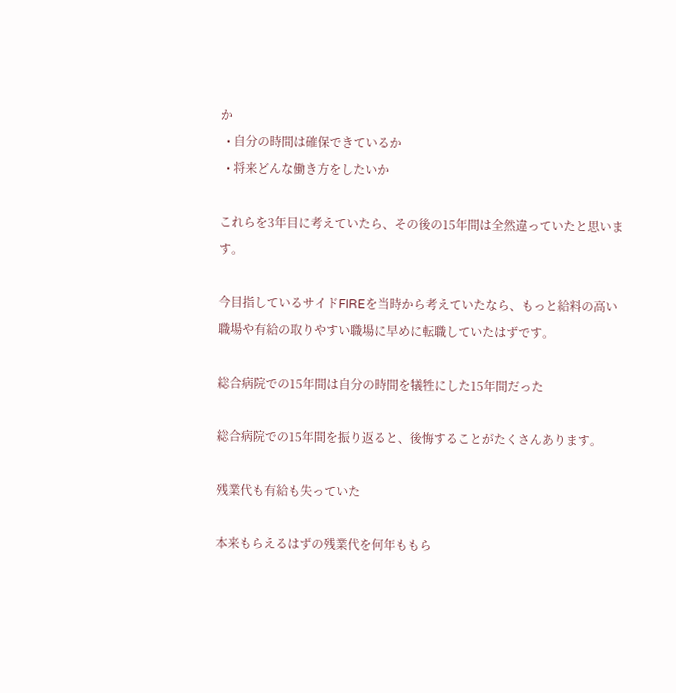か
  • 自分の時間は確保できているか
  • 将来どんな働き方をしたいか

これらを3年目に考えていたら、その後の15年間は全然違っていたと思います。

今目指しているサイドFIREを当時から考えていたなら、もっと給料の高い職場や有給の取りやすい職場に早めに転職していたはずです。

総合病院での15年間は自分の時間を犠牲にした15年間だった

総合病院での15年間を振り返ると、後悔することがたくさんあります。

残業代も有給も失っていた

本来もらえるはずの残業代を何年ももら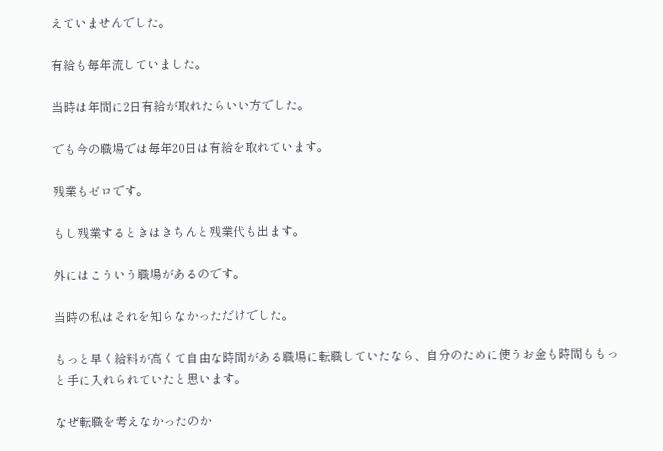えていませんでした。

有給も毎年流していました。

当時は年間に2日有給が取れたらいい方でした。

でも今の職場では毎年20日は有給を取れています。

残業もゼロです。

もし残業するときはきちんと残業代も出ます。

外にはこういう職場があるのです。

当時の私はそれを知らなかっただけでした。

もっと早く給料が高くて自由な時間がある職場に転職していたなら、自分のために使うお金も時間ももっと手に入れられていたと思います。

なぜ転職を考えなかったのか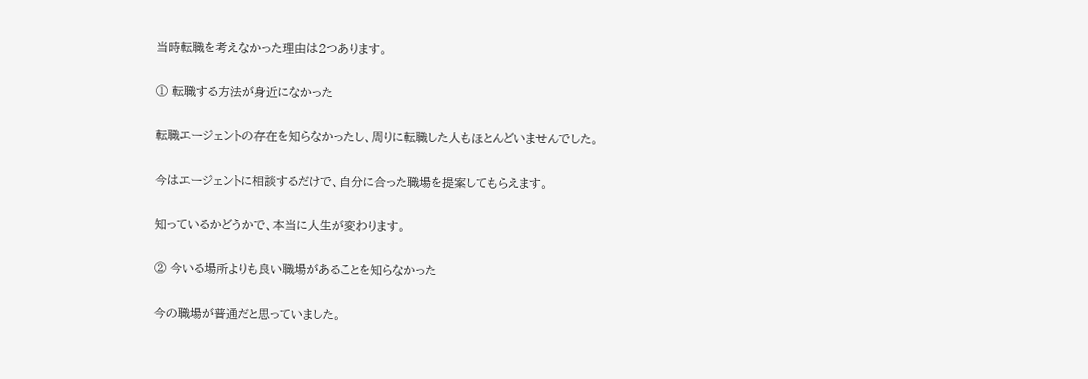当時転職を考えなかった理由は2つあります。

① 転職する方法が身近になかった

転職エージェントの存在を知らなかったし、周りに転職した人もほとんどいませんでした。

今はエージェントに相談するだけで、自分に合った職場を提案してもらえます。

知っているかどうかで、本当に人生が変わります。

② 今いる場所よりも良い職場があることを知らなかった

今の職場が普通だと思っていました。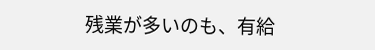残業が多いのも、有給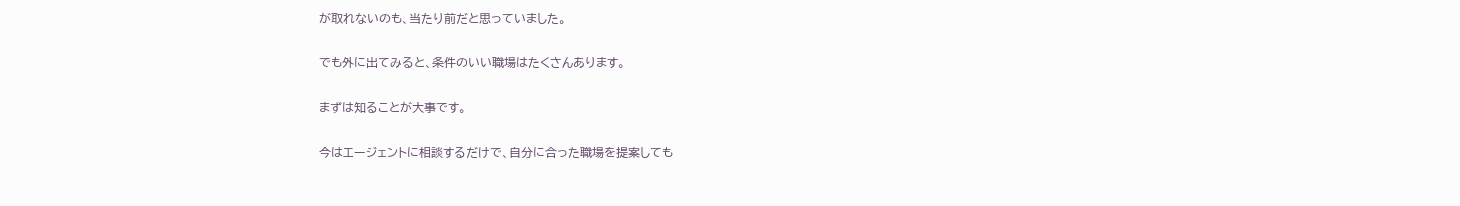が取れないのも、当たり前だと思っていました。

でも外に出てみると、条件のいい職場はたくさんあります。

まずは知ることが大事です。

今はエージェントに相談するだけで、自分に合った職場を提案しても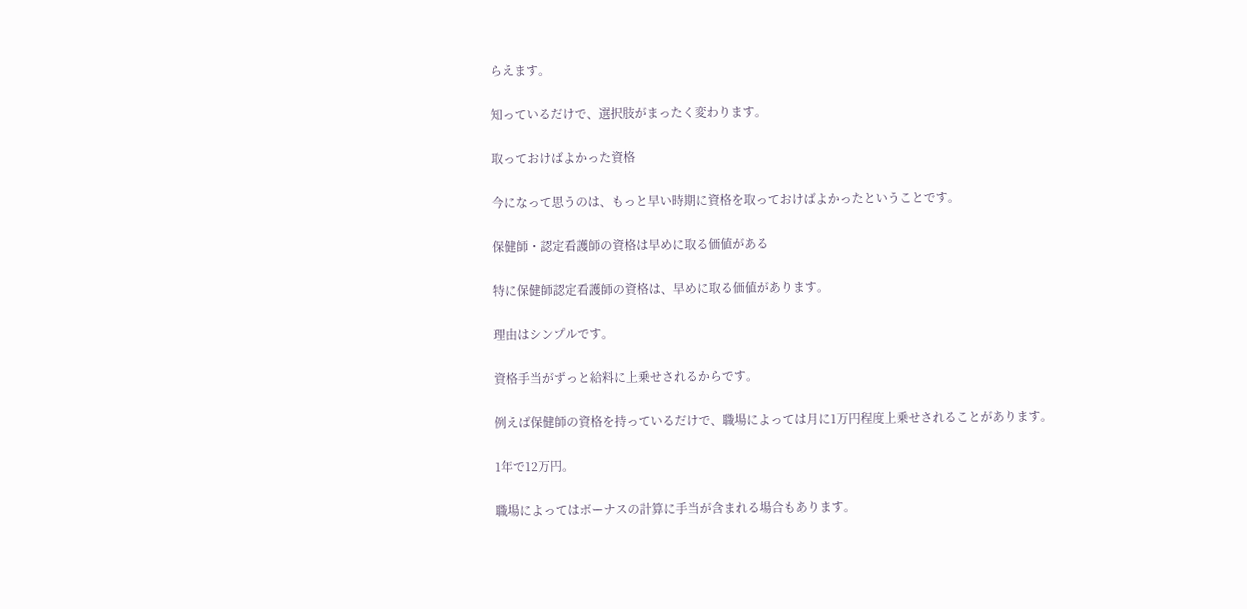らえます。

知っているだけで、選択肢がまったく変わります。

取っておけばよかった資格

今になって思うのは、もっと早い時期に資格を取っておけばよかったということです。

保健師・認定看護師の資格は早めに取る価値がある

特に保健師認定看護師の資格は、早めに取る価値があります。

理由はシンプルです。

資格手当がずっと給料に上乗せされるからです。

例えば保健師の資格を持っているだけで、職場によっては月に1万円程度上乗せされることがあります。

1年で12万円。

職場によってはボーナスの計算に手当が含まれる場合もあります。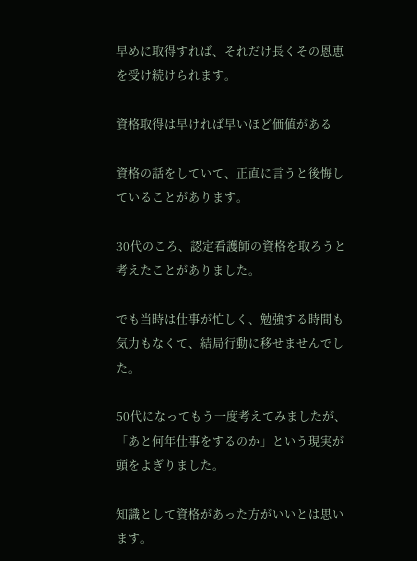早めに取得すれば、それだけ長くその恩恵を受け続けられます。

資格取得は早ければ早いほど価値がある

資格の話をしていて、正直に言うと後悔していることがあります。

30代のころ、認定看護師の資格を取ろうと考えたことがありました。

でも当時は仕事が忙しく、勉強する時間も気力もなくて、結局行動に移せませんでした。

50代になってもう一度考えてみましたが、「あと何年仕事をするのか」という現実が頭をよぎりました。

知識として資格があった方がいいとは思います。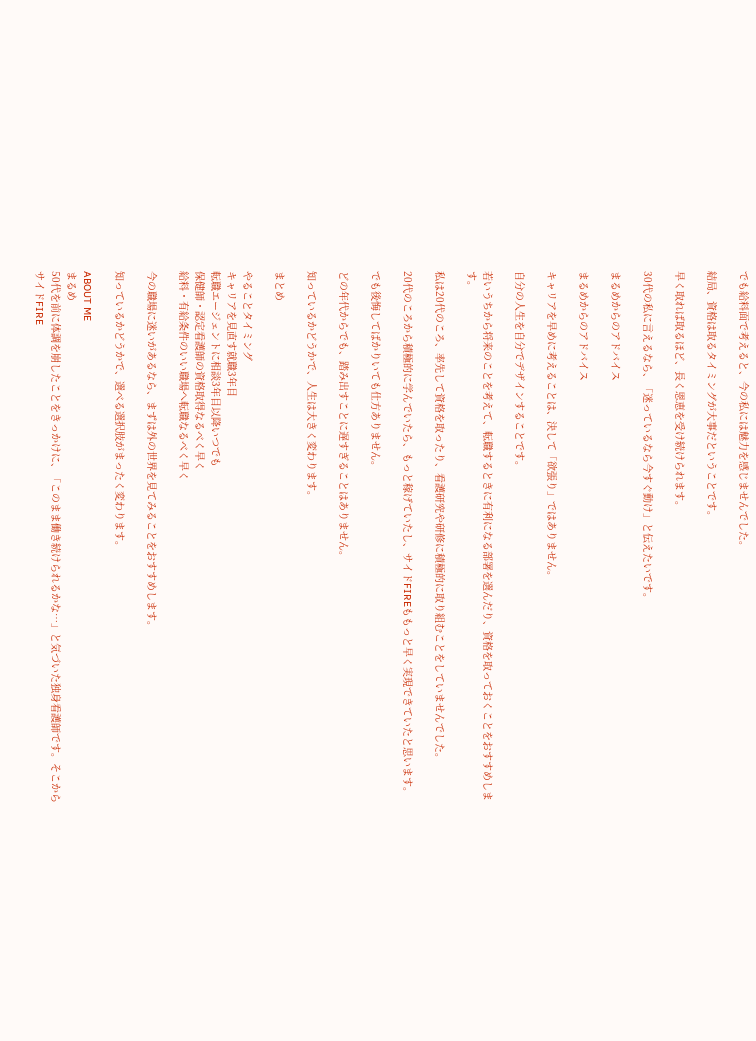でも給料面で考えると、今の私には魅力を感じませんでした。

結局、資格は取るタイミングが大事だということです。

早く取れば取るほど、長く恩恵を受け続けられます。

30代の私に言えるなら、「迷っているなら今すぐ動け」と伝えたいです。

まるめからのアドバイス

まるめからのアドバイス

キャリアを早めに考えることは、決して「欲張り」ではありません。

自分の人生を自分でデザインすることです。

若いうちから将来のことを考えて、転職するときに有利になる部署を選んだり、資格を取っておくことをおすすめします。

私は20代のころ、率先して資格を取ったり、看護研究や研修に積極的に取り組むことをしていませんでした。

20代のころから積極的に学んでいたら、もっと稼げていたし、サイドFIREももっと早く実現できていたと思います。

でも後悔してばかりいても仕方ありません。

どの年代からでも、踏み出すことに遅すぎることはありません。

知っているかどうかで、人生は大きく変わります。

まとめ

やることタイミング
キャリアを見直す就職3年目
転職エージェントに相談3年目以降いつでも
保健師・認定看護師の資格取得なるべく早く
給料・有給条件のいい職場へ転職なるべく早く

今の職場に迷いがあるなら、まずは外の世界を見てみることをおすすめします。

知っているかどうかで、選べる選択肢がまったく変わります。

ABOUT ME
まるめ
50代を前に体調を崩したことをきっかけに、「このまま働き続けられるかな…」と気づいた独身看護師です。そこからサイドFIRE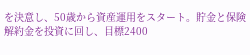を決意し、50歳から資産運用をスタート。貯金と保険解約金を投資に回し、目標2400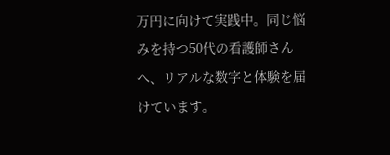万円に向けて実践中。同じ悩みを持つ50代の看護師さんへ、リアルな数字と体験を届けています。